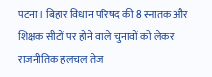पटना। बिहार विधान परिषद की 8 स्नातक और शिक्षक सीटों पर होने वाले चुनावों को लेकर राजनीतिक हलचल तेज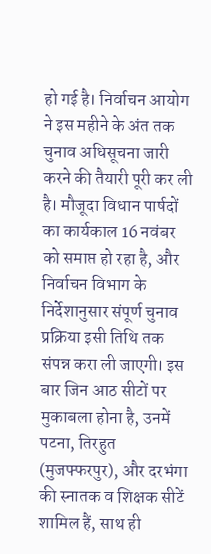हो गई है। निर्वाचन आयोग ने इस महीने के अंत तक चुनाव अधिसूचना जारी करने की तैयारी पूरी कर ली है। मौजूदा विधान पार्षदों का कार्यकाल 16 नवंबर को समाप्त हो रहा है, और निर्वाचन विभाग के निर्देशानुसार संपूर्ण चुनाव प्रक्रिया इसी तिथि तक संपन्न करा ली जाएगी। इस बार जिन आठ सीटों पर मुकाबला होना है, उनमें पटना, तिरहुत (मुजफ्फरपुर), और दरभंगा की स्नातक व शिक्षक सीटें शामिल हैं, साथ ही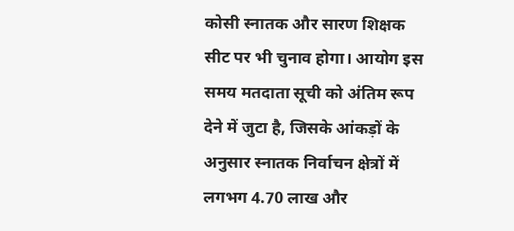कोसी स्नातक और सारण शिक्षक सीट पर भी चुनाव होगा। आयोग इस समय मतदाता सूची को अंतिम रूप देने में जुटा है, जिसके आंकड़ों के अनुसार स्नातक निर्वाचन क्षेत्रों में लगभग 4.70 लाख और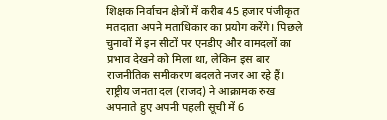शिक्षक निर्वाचन क्षेत्रों में करीब 45 हजार पंजीकृत मतदाता अपने मताधिकार का प्रयोग करेंगे। पिछले चुनावों में इन सीटों पर एनडीए और वामदलों का प्रभाव देखने को मिला था, लेकिन इस बार राजनीतिक समीकरण बदलते नजर आ रहे हैं। राष्ट्रीय जनता दल (राजद) ने आक्रामक रुख अपनाते हुए अपनी पहली सूची में 6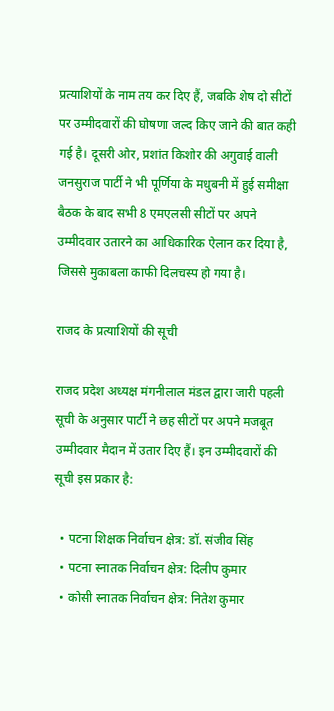प्रत्याशियों के नाम तय कर दिए हैं, जबकि शेष दो सीटों पर उम्मीदवारों की घोषणा जल्द किए जाने की बात कही गई है। दूसरी ओर, प्रशांत किशोर की अगुवाई वाली जनसुराज पार्टी ने भी पूर्णिया के मधुबनी में हुई समीक्षा बैठक के बाद सभी 8 एमएलसी सीटों पर अपने उम्मीदवार उतारने का आधिकारिक ऐलान कर दिया है, जिससे मुकाबला काफी दिलचस्प हो गया है।

राजद के प्रत्याशियों की सूची

राजद प्रदेश अध्यक्ष मंगनीलाल मंडल द्वारा जारी पहली सूची के अनुसार पार्टी ने छह सीटों पर अपने मजबूत उम्मीदवार मैदान में उतार दिए हैं। इन उम्मीदवारों की सूची इस प्रकार है:

  • पटना शिक्षक निर्वाचन क्षेत्र: डॉ. संजीव सिंह
  • पटना स्नातक निर्वाचन क्षेत्र: दिलीप कुमार
  • कोसी स्नातक निर्वाचन क्षेत्र: नितेश कुमार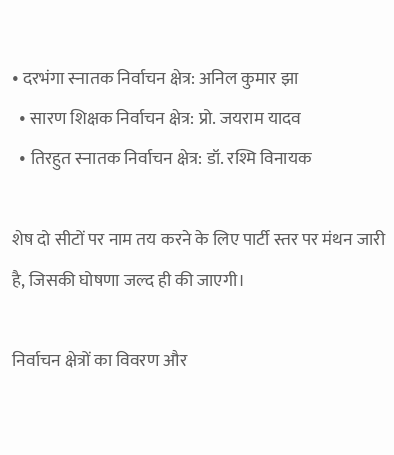• दरभंगा स्नातक निर्वाचन क्षेत्र: अनिल कुमार झा
  • सारण शिक्षक निर्वाचन क्षेत्र: प्रो. जयराम यादव
  • तिरहुत स्नातक निर्वाचन क्षेत्र: डॉ. रश्मि विनायक

शेष दो सीटों पर नाम तय करने के लिए पार्टी स्तर पर मंथन जारी है, जिसकी घोषणा जल्द ही की जाएगी।

निर्वाचन क्षेत्रों का विवरण और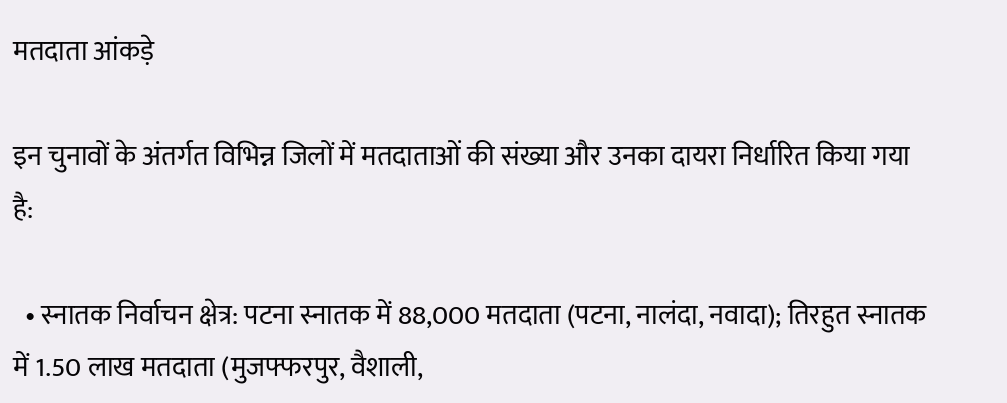मतदाता आंकड़े

इन चुनावों के अंतर्गत विभिन्न जिलों में मतदाताओं की संख्या और उनका दायरा निर्धारित किया गया है:

  • स्नातक निर्वाचन क्षेत्र: पटना स्नातक में 88,000 मतदाता (पटना, नालंदा, नवादा); तिरहुत स्नातक में 1.50 लाख मतदाता (मुजफ्फरपुर, वैशाली,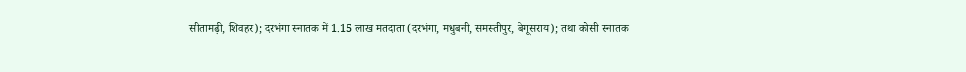सीतामढ़ी, शिवहर); दरभंगा स्नातक में 1.15 लाख मतदाता (दरभंगा, मधुबनी, समस्तीपुर, बेगूसराय); तथा कोसी स्नातक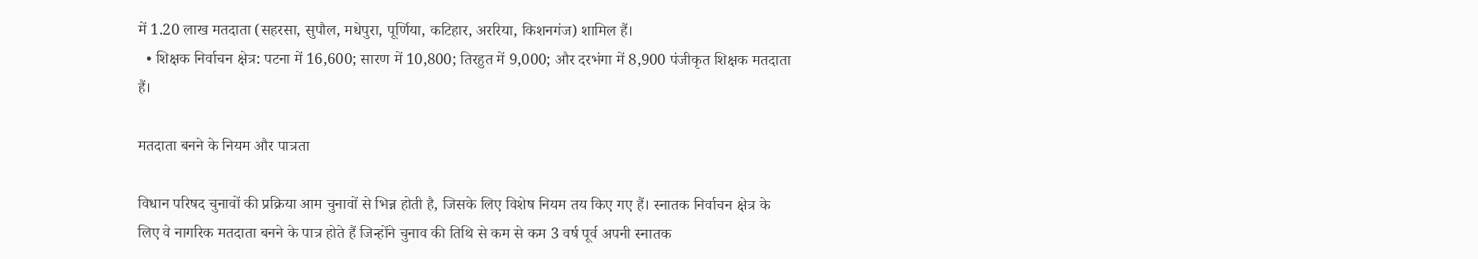में 1.20 लाख मतदाता (सहरसा, सुपौल, मधेपुरा, पूर्णिया, कटिहार, अररिया, किशनगंज) शामिल हैं।
  • शिक्षक निर्वाचन क्षेत्र: पटना में 16,600; सारण में 10,800; तिरहुत में 9,000; और दरभंगा में 8,900 पंजीकृत शिक्षक मतदाता हैं।

मतदाता बनने के नियम और पात्रता

विधान परिषद चुनावों की प्रक्रिया आम चुनावों से भिन्न होती है, जिसके लिए विशेष नियम तय किए गए हैं। स्नातक निर्वाचन क्षेत्र के लिए वे नागरिक मतदाता बनने के पात्र होते हैं जिन्होंने चुनाव की तिथि से कम से कम 3 वर्ष पूर्व अपनी स्नातक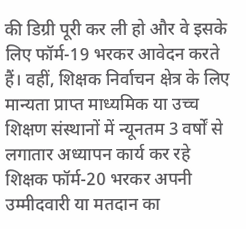की डिग्री पूरी कर ली हो और वे इसके लिए फॉर्म-19 भरकर आवेदन करते हैं। वहीं, शिक्षक निर्वाचन क्षेत्र के लिए मान्यता प्राप्त माध्यमिक या उच्च शिक्षण संस्थानों में न्यूनतम 3 वर्षों से लगातार अध्यापन कार्य कर रहे शिक्षक फॉर्म-20 भरकर अपनी उम्मीदवारी या मतदान का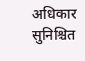अधिकार सुनिश्चित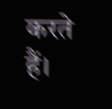करते हैं।